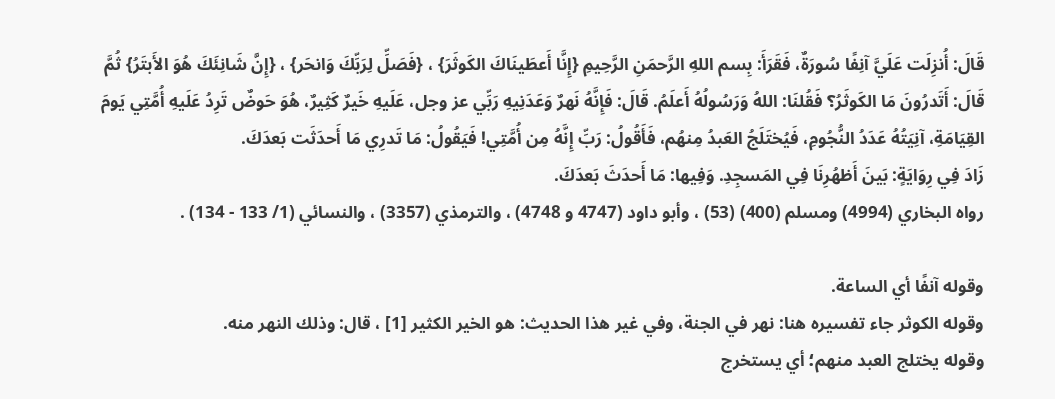قَالَ: أُنزِلَت عَلَيَّ آنِفًا سُورَةٌ، فَقَرَأَ: بِسم اللهِ الرَّحمَنِ الرَّحِيمِ {إِنَّا أَعطَينَاكَ الكَوثَرَ} ، {فَصَلِّ لِرَبِّكَ وَانحَر} ، {إِنَّ شَانِئَكَ هُوَ الأَبتَرُ} ثُمَّ قَالَ: أَتَدرُونَ مَا الكَوثَرُ؟ فَقُلنَا: اللهُ وَرَسُولُهُ أَعلَمُ. قَالَ: فَإِنَّهُ نَهرٌ وَعَدَنِيهِ رَبِّي عز وجل، عَلَيهِ خَيرٌ كَثِيرٌ، هُوَ حَوضٌ تَرِدُ عَلَيهِ أُمَّتِي يَومَ القِيَامَةِ، آنِيَتُهُ عَدَدُ النُّجُومِ، فَيُختَلَجُ العَبدُ مِنهُم، فَأَقُولُ: رَبِّ إِنَّهُ مِن أُمَّتِي! فَيَقُولُ: مَا تَدرِي مَا أَحدَثَت بَعدَكَ.
زَادَ فِي رِوَايَةٍ: بَينَ أَظهُرِنَا فِي المَسجِدِ. وَفِيها: مَا أَحدَثَ بَعدَكَ.
رواه البخاري (4994) ومسلم (400) (53) ، وأبو داود (4747 و 4748) ، والترمذي (3357) ، والنسائي (1/ 133 - 134) .

وقوله آنفًا أي الساعة.
وقوله الكوثر جاء تفسيره هنا: نهر في الجنة، وفي غير هذا الحديث: هو الخير الكثير [1] ، قال: وذلك النهر منه.
وقوله يختلج العبد منهم؛ أي يستخرج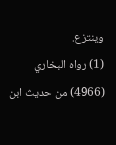وينتزع.
(1) رواه البخاري (4966) من حديث ابن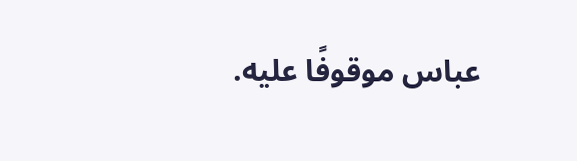عباس موقوفًا عليه.